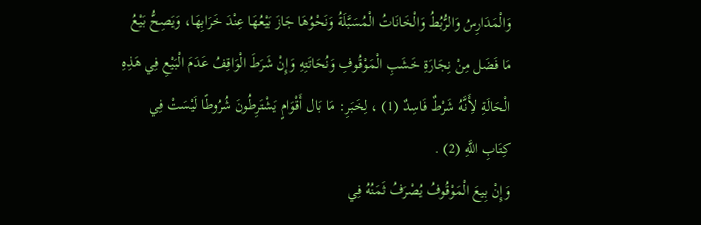وَالْمَدَارِسُ وَالرُّبُطُ وَالْخَانَاتُ الْمُسَبَّلَةُ وَنَحْوُهَا جَازَ بَيْعُهَا عِنْدَ خَرَابِهَا، وَيَصِحُّ بَيْعُ مَا فَضَل مِنْ نِجَارَةِ خَشَبِ الْمَوْقُوفِ وَنُحَاتَتِهِ وَإِنْ شَرَطَ الْوَاقِفُ عَدَمَ الْبَيْعِ فِي هَذِهِ الْحَالَةِ لأَِنَّهُ شَرْطٌ فَاسِدٌ (1) ، لِخَبَرِ: مَا بَال أَقْوَامٍ يَشْتَرِطُونَ شُرُوطًا لَيْسَتْ فِي كِتَابِ اللَّهِ (2) .
وَإِنْ بِيعَ الْمَوْقُوفُ يُصْرَفُ ثَمَنُهُ فِي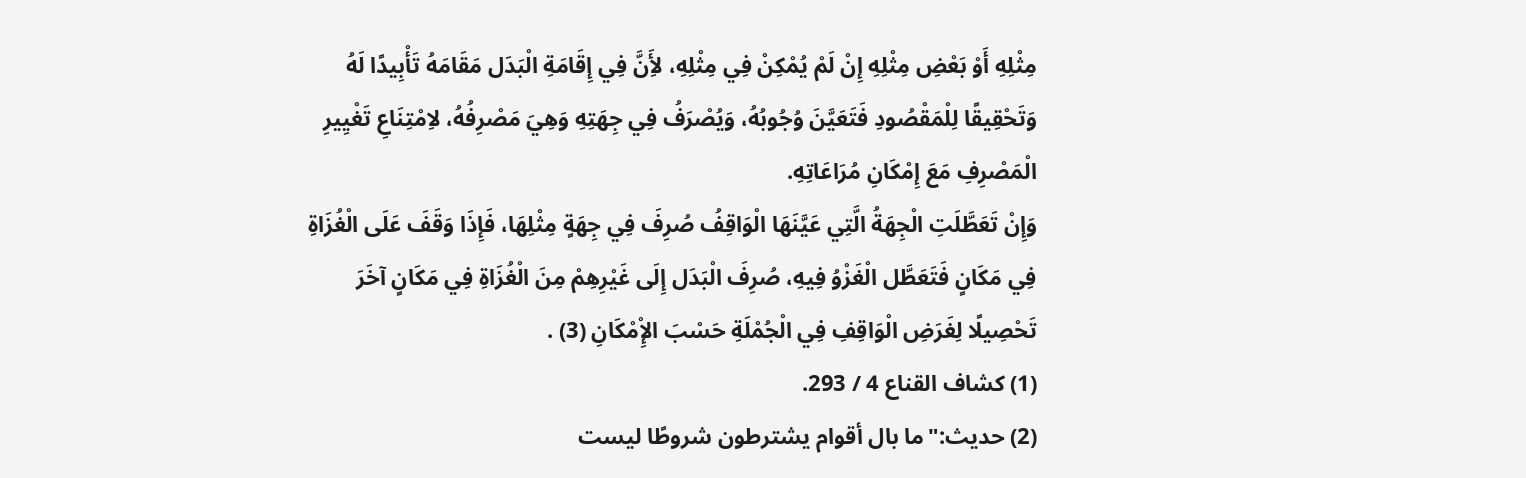مِثْلِهِ أَوْ بَعْضِ مِثْلِهِ إِنْ لَمْ يُمْكِنْ فِي مِثْلِهِ، لأَِنَّ فِي إِقَامَةِ الْبَدَل مَقَامَهُ تَأْبِيدًا لَهُ وَتَحْقِيقًا لِلْمَقْصُودِ فَتَعَيَّنَ وُجُوبُهُ، وَيُصْرَفُ فِي جِهَتِهِ وَهِيَ مَصْرِفُهُ، لاِمْتِنَاعِ تَغْيِيرِ الْمَصْرِفِ مَعَ إِمْكَانِ مُرَاعَاتِهِ.
وَإِنْ تَعَطَّلَتِ الْجِهَةُ الَّتِي عَيَّنَهَا الْوَاقِفُ صُرِفَ فِي جِهَةٍ مِثْلِهَا، فَإِذَا وَقَفَ عَلَى الْغُزَاةِ فِي مَكَانٍ فَتَعَطَّل الْغَزْوُ فِيهِ، صُرِفَ الْبَدَل إِلَى غَيْرِهِمْ مِنَ الْغُزَاةِ فِي مَكَانٍ آخَرَ تَحْصِيلًا لِغَرَضِ الْوَاقِفِ فِي الْجُمْلَةِ حَسْبَ الإِْمْكَانِ (3) .
(1) كشاف القناع 4 / 293.
(2) حديث:"ما بال أقوام يشترطون شروطًا ليست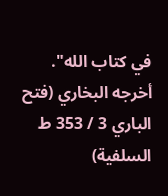في كتاب الله". أخرجه البخاري (فتح الباري 3 / 353 ط السلفية)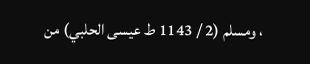، ومسلم (2 / 1143 ط عيسى الحلبي) من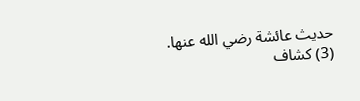حديث عائشة رضي الله عنها.
(3) كشاف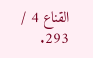القناع 4 / 293.